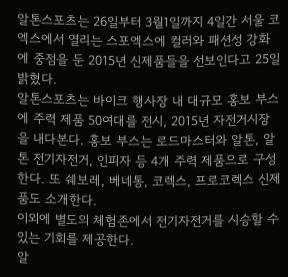알톤스포츠는 26일부터 3월1일까지 4일간 서울 코엑스에서 열리는 스포엑스에 컬러와 패션성 강화에 중점을 둔 2015년 신제품들을 선보인다고 25일 밝혔다.
알톤스포츠는 바이크 행사장 내 대규모 홍보 부스에 주력 제품 50여대를 전시, 2015년 자전거시장을 내다본다. 홍보 부스는 로드마스터와 알톤, 알톤 전기자전거, 인피자 등 4개 주력 제품으로 구성한다. 또 쉐보레, 베네통, 코렉스, 프로코렉스 신제품도 소개한다.
이외에 별도의 체험존에서 전기자전거를 시승할 수 있는 기회를 제공한다.
알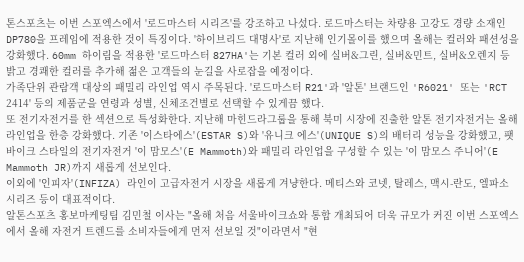톤스포츠는 이번 스포엑스에서 '로드마스터 시리즈'를 강조하고 나섰다. 로드마스터는 차량용 고강도 경량 소재인 DP780을 프레임에 적용한 것이 특징이다. '하이브리드 대명사'로 지난해 인기몰이를 했으며 올해는 컬러와 패션성을 강화했다. 60mm 하이림을 적용한 '로드마스터 827HA'는 기본 컬러 외에 실버&그린, 실버&민트, 실버&오렌지 등 밝고 경쾌한 컬러를 추가해 젊은 고객들의 눈길을 사로잡을 예정이다.
가족단위 관람객 대상의 패밀리 라인업 역시 주목된다. '로드마스터 R21'과 '알톤' 브랜드인 'R6021' 또는 'RCT 2414' 등의 제품군을 연령과 성별, 신체조건별로 선택할 수 있게끔 했다.
또 전기자전거를 한 섹션으로 특성화한다. 지난해 마힌드라그룹을 통해 북미 시장에 진출한 알톤 전기자전거는 올해 라인업을 한층 강화했다. 기존 '이스타에스'(ESTAR S)와 '유니크 에스'(UNIQUE S)의 배터리 성능을 강화했고, 팻바이크 스타일의 전기자전거 '이 맘모스'(E Mammoth)와 패밀리 라인업을 구성할 수 있는 '이 맘모스 주니어'(E Mammoth JR)까지 새롭게 선보인다.
이외에 '인피자'(INFIZA) 라인이 고급자전거 시장을 새롭게 겨냥한다. 메티스와 코넷, 탈레스, 맥시-란도, 엘파소 시리즈 등이 대표적이다.
알톤스포츠 홍보마케팅팀 김민철 이사는 "올해 처음 서울바이크쇼와 통합 개최되어 더욱 규모가 커진 이번 스포엑스에서 올해 자전거 트렌드를 소비자들에게 먼저 선보일 것"이라면서 "현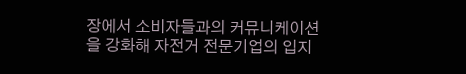장에서 소비자들과의 커뮤니케이션을 강화해 자전거 전문기업의 입지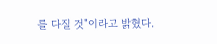를 다질 것"이라고 밝혔다.